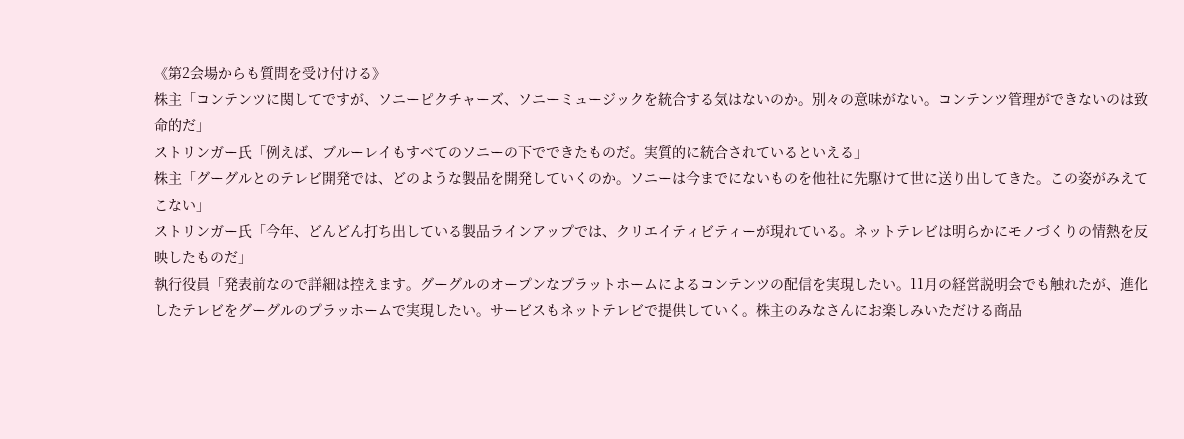《第2会場からも質問を受け付ける》
株主「コンテンツに関してですが、ソニーピクチャーズ、ソニーミュージックを統合する気はないのか。別々の意味がない。コンテンツ管理ができないのは致命的だ」
ストリンガー氏「例えば、ブルーレイもすべてのソニーの下でできたものだ。実質的に統合されているといえる」
株主「グーグルとのテレビ開発では、どのような製品を開発していくのか。ソニーは今までにないものを他社に先駆けて世に送り出してきた。この姿がみえてこない」
ストリンガー氏「今年、どんどん打ち出している製品ラインアップでは、クリエイティビティーが現れている。ネットテレビは明らかにモノづくりの情熱を反映したものだ」
執行役員「発表前なので詳細は控えます。グーグルのオープンなプラットホームによるコンテンツの配信を実現したい。11月の経営説明会でも触れたが、進化したテレビをグーグルのプラッホームで実現したい。サービスもネットテレビで提供していく。株主のみなさんにお楽しみいただける商品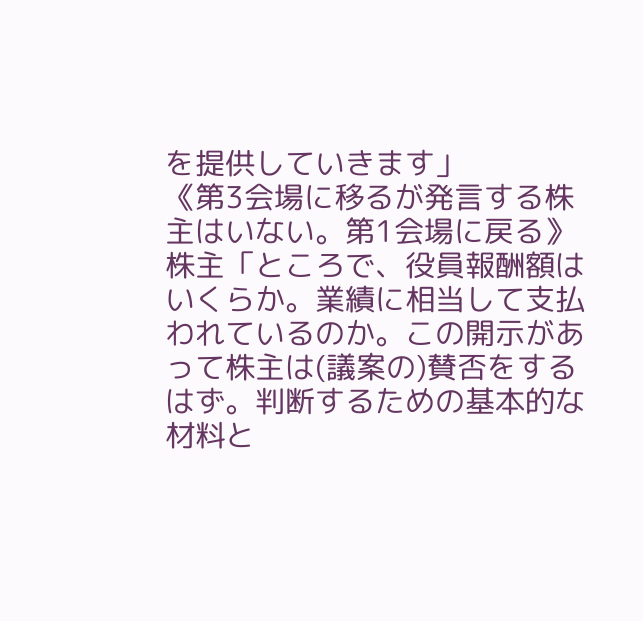を提供していきます」
《第3会場に移るが発言する株主はいない。第1会場に戻る》
株主「ところで、役員報酬額はいくらか。業績に相当して支払われているのか。この開示があって株主は(議案の)賛否をするはず。判断するための基本的な材料と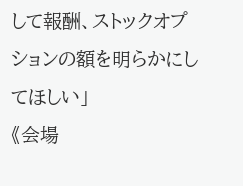して報酬、ストックオプションの額を明らかにしてほしい」
《会場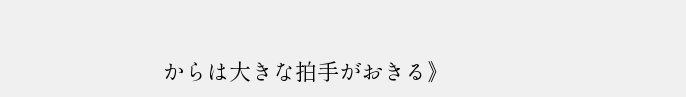からは大きな拍手がおきる》